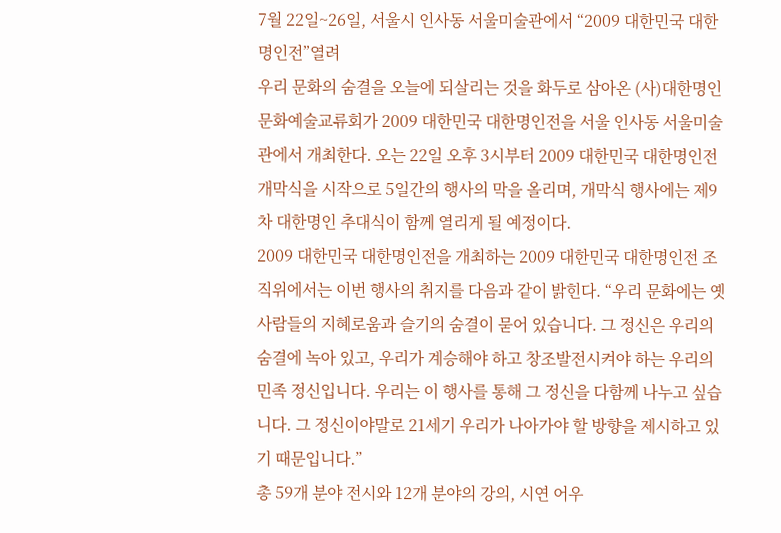7월 22일~26일, 서울시 인사동 서울미술관에서 “2009 대한민국 대한명인전”열려
우리 문화의 숨결을 오늘에 되살리는 것을 화두로 삼아온 (사)대한명인 문화예술교류회가 2009 대한민국 대한명인전을 서울 인사동 서울미술관에서 개최한다. 오는 22일 오후 3시부터 2009 대한민국 대한명인전 개막식을 시작으로 5일간의 행사의 막을 올리며, 개막식 행사에는 제9차 대한명인 추대식이 함께 열리게 될 예정이다.
2009 대한민국 대한명인전을 개최하는 2009 대한민국 대한명인전 조직위에서는 이번 행사의 취지를 다음과 같이 밝힌다. “우리 문화에는 옛사람들의 지혜로움과 슬기의 숨결이 묻어 있습니다. 그 정신은 우리의 숨결에 녹아 있고, 우리가 계승해야 하고 창조발전시켜야 하는 우리의 민족 정신입니다. 우리는 이 행사를 통해 그 정신을 다함께 나누고 싶습니다. 그 정신이야말로 21세기 우리가 나아가야 할 방향을 제시하고 있기 때문입니다.”
총 59개 분야 전시와 12개 분야의 강의, 시연 어우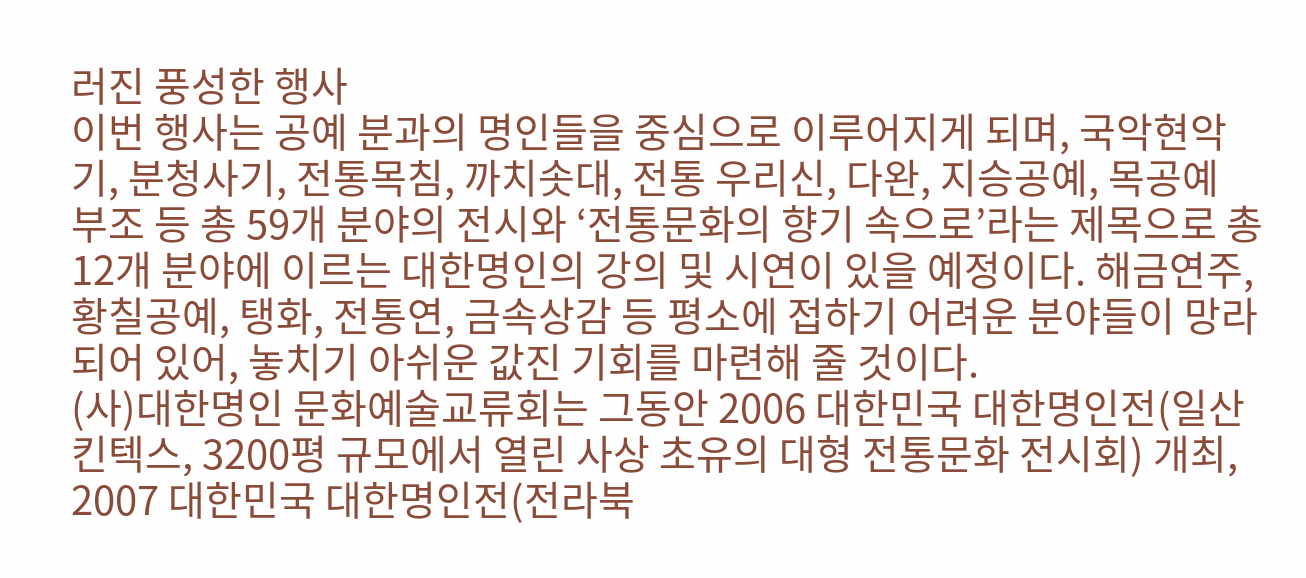러진 풍성한 행사
이번 행사는 공예 분과의 명인들을 중심으로 이루어지게 되며, 국악현악기, 분청사기, 전통목침, 까치솟대, 전통 우리신, 다완, 지승공예, 목공예 부조 등 총 59개 분야의 전시와 ‘전통문화의 향기 속으로’라는 제목으로 총 12개 분야에 이르는 대한명인의 강의 및 시연이 있을 예정이다. 해금연주, 황칠공예, 탱화, 전통연, 금속상감 등 평소에 접하기 어려운 분야들이 망라되어 있어, 놓치기 아쉬운 값진 기회를 마련해 줄 것이다.
(사)대한명인 문화예술교류회는 그동안 2006 대한민국 대한명인전(일산 킨텍스, 3200평 규모에서 열린 사상 초유의 대형 전통문화 전시회) 개최, 2007 대한민국 대한명인전(전라북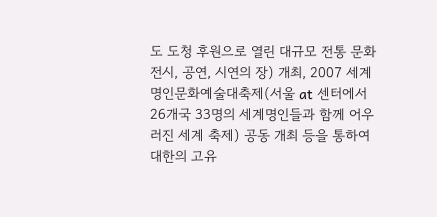도 도청 후원으로 열린 대규모 전통 문화 전시, 공연, 시연의 장) 개최, 2007 세계명인문화예술대축제(서울 at 센터에서 26개국 33명의 세계명인들과 함께 어우러진 세계 축제) 공동 개최 등을 통하여 대한의 고유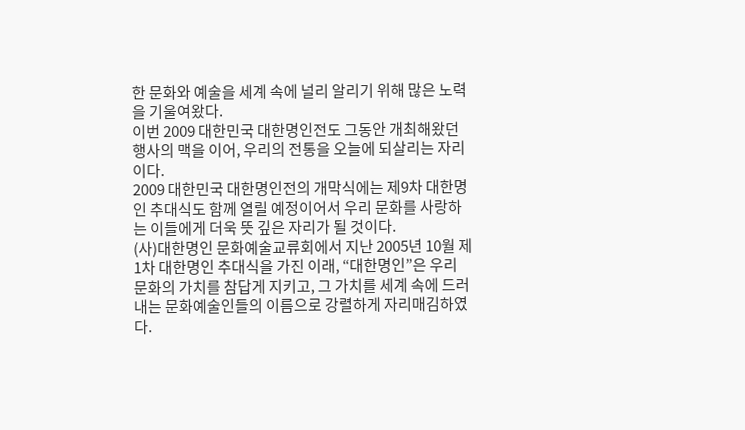한 문화와 예술을 세계 속에 널리 알리기 위해 많은 노력을 기울여왔다.
이번 2009 대한민국 대한명인전도 그동안 개최해왔던 행사의 맥을 이어, 우리의 전통을 오늘에 되살리는 자리이다.
2009 대한민국 대한명인전의 개막식에는 제9차 대한명인 추대식도 함께 열릴 예정이어서 우리 문화를 사랑하는 이들에게 더욱 뜻 깊은 자리가 될 것이다.
(사)대한명인 문화예술교류회에서 지난 2005년 10월 제1차 대한명인 추대식을 가진 이래, “대한명인”은 우리 문화의 가치를 참답게 지키고, 그 가치를 세계 속에 드러내는 문화예술인들의 이름으로 강렬하게 자리매김하였다.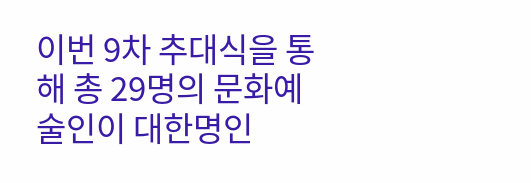이번 9차 추대식을 통해 총 29명의 문화예술인이 대한명인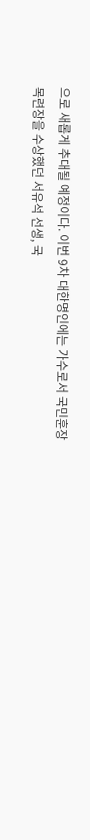으로 새롭게 추대될 예정이다. 이번 9차 대한명인에는 가수로서 국민훈장 목련장을 수상했던 서유석 선생, 국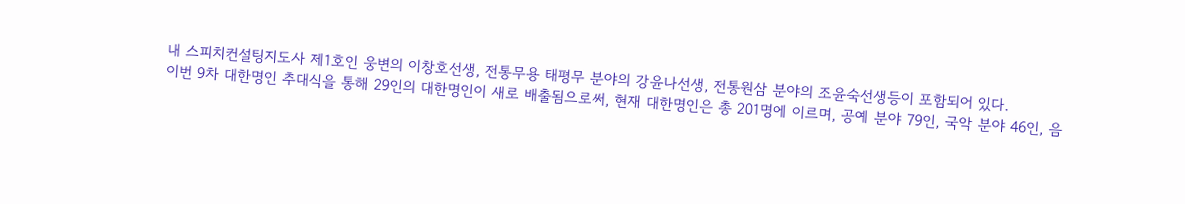내 스피치컨설팅지도사 제1호인 웅변의 이창호선생, 전통무용 태평무 분야의 강윤나선생, 전통원삼 분야의 조윤숙선생등이 포함되어 있다.
이번 9차 대한명인 추대식을 통해 29인의 대한명인이 새로 배출됨으로써, 현재 대한명인은 총 201명에 이르며, 공예 분야 79인, 국악 분야 46인, 음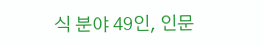식 분야 49인, 인문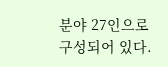분야 27인으로 구성되어 있다.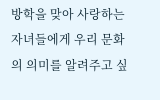방학을 맞아 사랑하는 자녀들에게 우리 문화의 의미를 알려주고 싶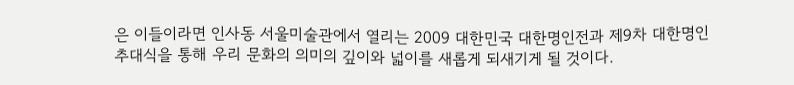은 이들이라면 인사동 서울미술관에서 열리는 2009 대한민국 대한명인전과 제9차 대한명인 추대식을 통해 우리 문화의 의미의 깊이와 넓이를 새롭게 되새기게 될 것이다.